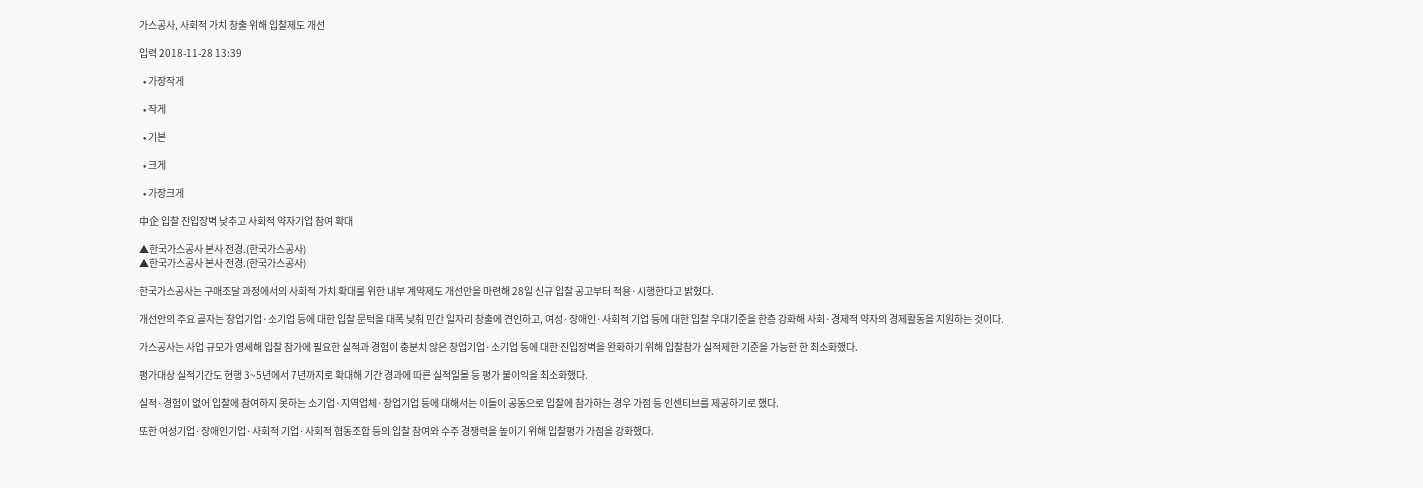가스공사, 사회적 가치 창출 위해 입찰제도 개선

입력 2018-11-28 13:39

  • 가장작게

  • 작게

  • 기본

  • 크게

  • 가장크게

中企 입찰 진입장벽 낮추고 사회적 약자기업 참여 확대

▲한국가스공사 본사 전경.(한국가스공사)
▲한국가스공사 본사 전경.(한국가스공사)

한국가스공사는 구매조달 과정에서의 사회적 가치 확대를 위한 내부 계약제도 개선안을 마련해 28일 신규 입찰 공고부터 적용·시행한다고 밝혔다.

개선안의 주요 골자는 창업기업·소기업 등에 대한 입찰 문턱을 대폭 낮춰 민간 일자리 창출에 견인하고, 여성·장애인·사회적 기업 등에 대한 입찰 우대기준을 한층 강화해 사회·경제적 약자의 경제활동을 지원하는 것이다.

가스공사는 사업 규모가 영세해 입찰 참가에 필요한 실적과 경험이 충분치 않은 창업기업·소기업 등에 대한 진입장벽을 완화하기 위해 입찰참가 실적제한 기준을 가능한 한 최소화했다.

평가대상 실적기간도 현행 3~5년에서 7년까지로 확대해 기간 경과에 따른 실적일몰 등 평가 불이익을 최소화했다.

실적·경험이 없어 입찰에 참여하지 못하는 소기업·지역업체·창업기업 등에 대해서는 이들이 공동으로 입찰에 참가하는 경우 가점 등 인센티브를 제공하기로 했다.

또한 여성기업·장애인기업·사회적 기업·사회적 협동조합 등의 입찰 참여와 수주 경쟁력을 높이기 위해 입찰평가 가점을 강화했다.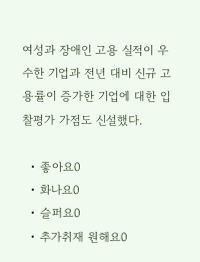여성과 장애인 고용 실적이 우수한 기업과 전년 대비 신규 고용률이 증가한 기업에 대한 입찰평가 가점도 신설했다.

  • 좋아요0
  • 화나요0
  • 슬퍼요0
  • 추가취재 원해요0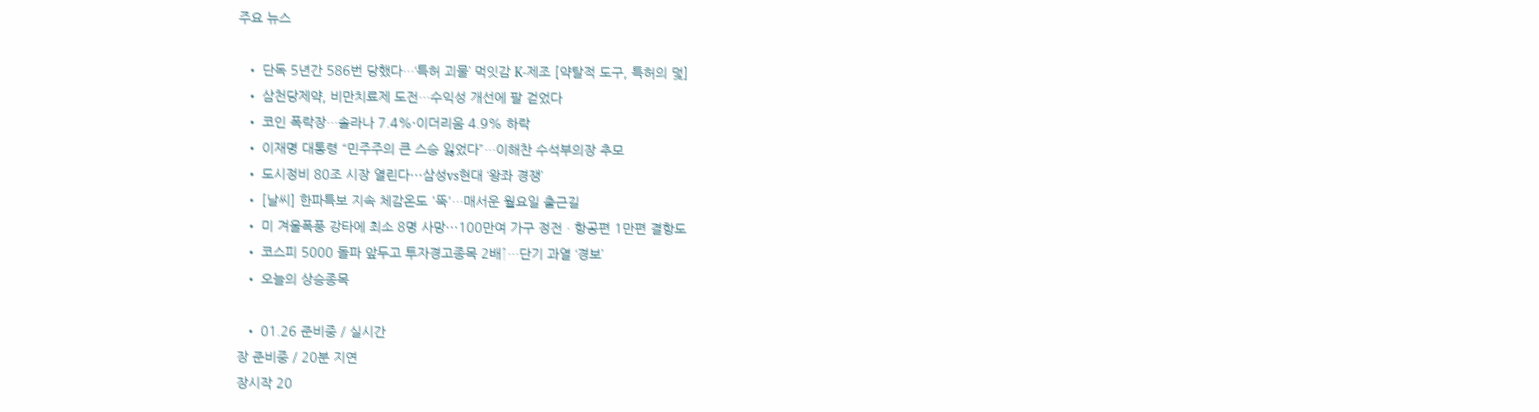주요 뉴스

  • 단독 5년간 586번 당했다…‘특허 괴물’ 먹잇감 K-제조 [약탈적 도구, 특허의 덫]
  • 삼천당제약, 비만치료제 도전…수익성 개선에 팔 걷었다
  • 코인 폭락장…솔라나 7.4%·이더리움 4.9% 하락
  • 이재명 대통령 “민주주의 큰 스승 잃었다”…이해찬 수석부의장 추모
  • 도시정비 80조 시장 열린다⋯삼성vs현대 ‘왕좌 경쟁’
  • [날씨] 한파특보 지속 체감온도 '뚝'…매서운 월요일 출근길
  • 미 겨울폭풍 강타에 최소 8명 사망⋯100만여 가구 정전ㆍ항공편 1만편 결항도
  • 코스피 5000 돌파 앞두고 투자경고종목 2배↑…단기 과열 ‘경보’
  • 오늘의 상승종목

  • 01.26 준비중 / 실시간
장 준비중 / 20분 지연
장시작 20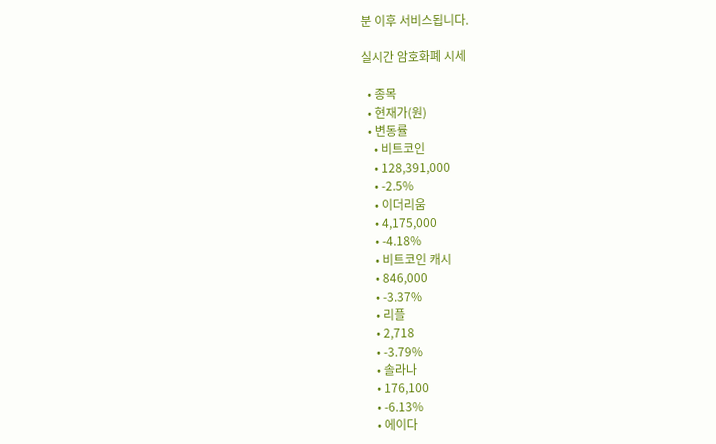분 이후 서비스됩니다.

실시간 암호화폐 시세

  • 종목
  • 현재가(원)
  • 변동률
    • 비트코인
    • 128,391,000
    • -2.5%
    • 이더리움
    • 4,175,000
    • -4.18%
    • 비트코인 캐시
    • 846,000
    • -3.37%
    • 리플
    • 2,718
    • -3.79%
    • 솔라나
    • 176,100
    • -6.13%
    • 에이다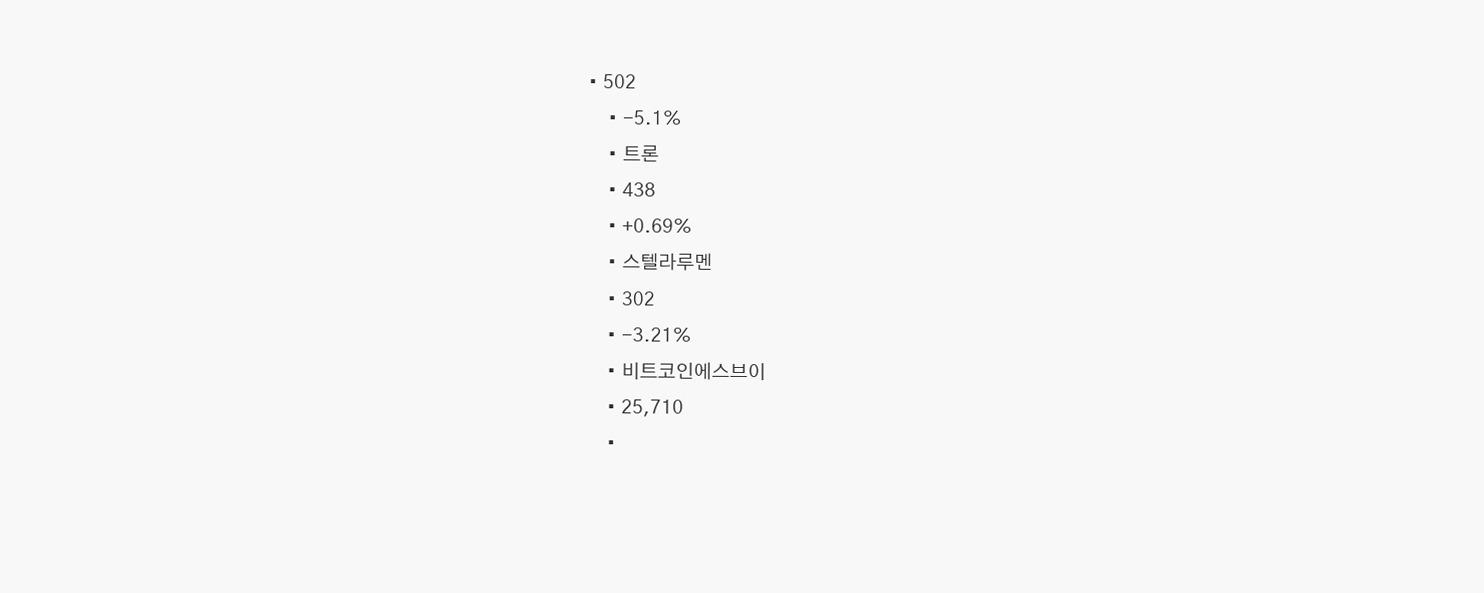• 502
    • -5.1%
    • 트론
    • 438
    • +0.69%
    • 스텔라루멘
    • 302
    • -3.21%
    • 비트코인에스브이
    • 25,710
    •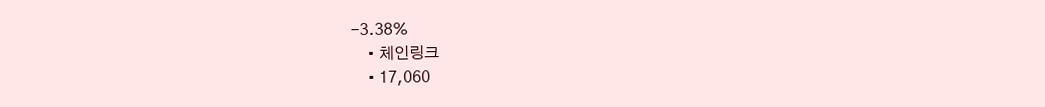-3.38%
    • 체인링크
    • 17,060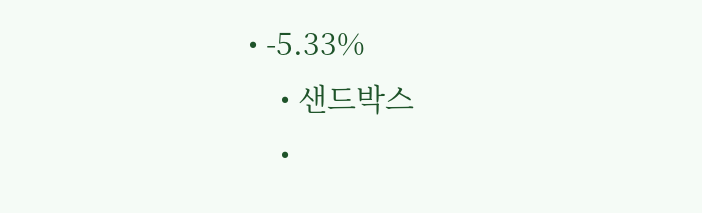• -5.33%
    • 샌드박스
    •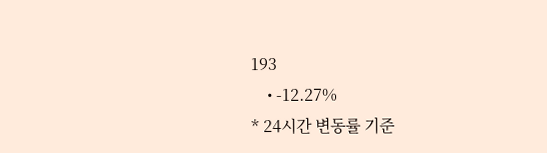193
    • -12.27%
* 24시간 변동률 기준